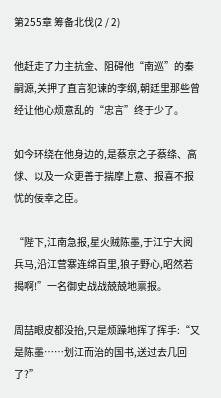第255章 筹备北伐(2 / 2)

他赶走了力主抗金、阻碍他“南巡”的秦嗣源,关押了直言犯谏的李纲,朝廷里那些曾经让他心烦意乱的“忠言”终于少了。

如今环绕在他身边的,是蔡京之子蔡绦、高俅、以及一众更善于揣摩上意、报喜不报忧的佞幸之臣。

“陛下,江南急报,星火贼陈墨,于江宁大阅兵马,沿江营寨连绵百里,狼子野心,昭然若揭啊!”一名御史战战兢兢地禀报。

周喆眼皮都没抬,只是烦躁地挥了挥手:“又是陈墨……划江而治的国书,送过去几回了?”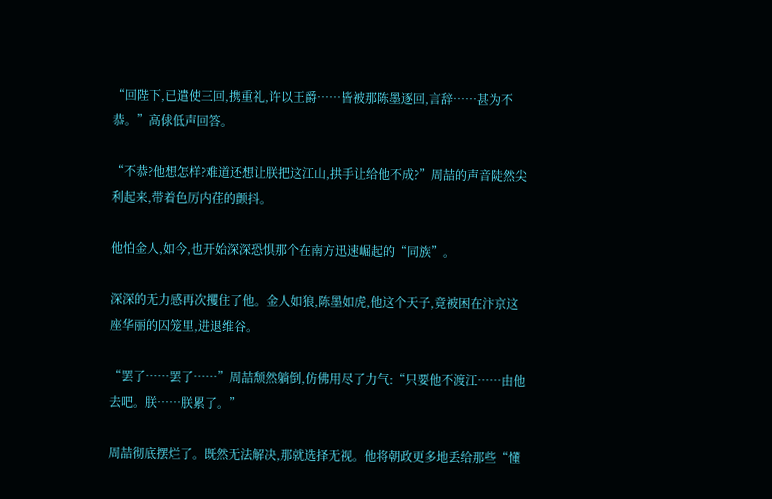“回陛下,已遣使三回,携重礼,许以王爵……皆被那陈墨逐回,言辞……甚为不恭。”高俅低声回答。

“不恭?他想怎样?难道还想让朕把这江山,拱手让给他不成?”周喆的声音陡然尖利起来,带着色厉内荏的颤抖。

他怕金人,如今,也开始深深恐惧那个在南方迅速崛起的“同族”。

深深的无力感再次攫住了他。金人如狼,陈墨如虎,他这个天子,竟被困在汴京这座华丽的囚笼里,进退维谷。

“罢了……罢了……”周喆颓然躺倒,仿佛用尽了力气:“只要他不渡江……由他去吧。朕……朕累了。”

周喆彻底摆烂了。既然无法解决,那就选择无视。他将朝政更多地丢给那些“懂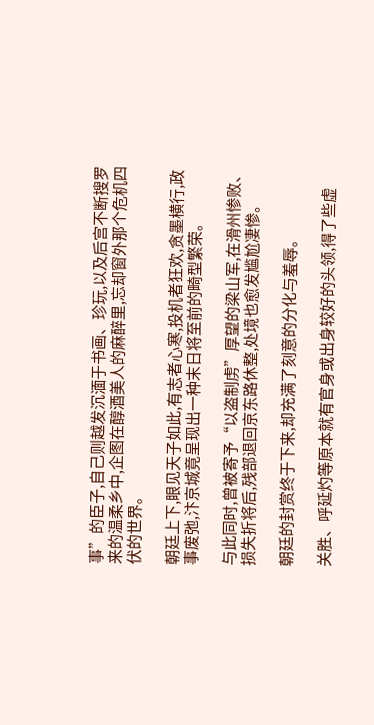事”的臣子,自己则越发沉湎于书画、珍玩,以及后宫不断搜罗来的温柔乡中,企图在醇酒美人的麻醉里,忘却窗外那个危机四伏的世界。

朝廷上下,眼见天子如此,有志者心寒,投机者狂欢,贪墨横行,政事废弛,汴京城竟呈现出一种末日将至前的畸型繁荣。

与此同时,曾被寄予“以盗制虏”厚望的梁山军,在滑州惨败、损失折将后,残部退回京东路休整,处境也愈发尴尬凄惨。

朝廷的封赏终于下来,却充满了刻意的分化与羞辱。

关胜、呼延灼等原本就有官身或出身较好的头领,得了些虚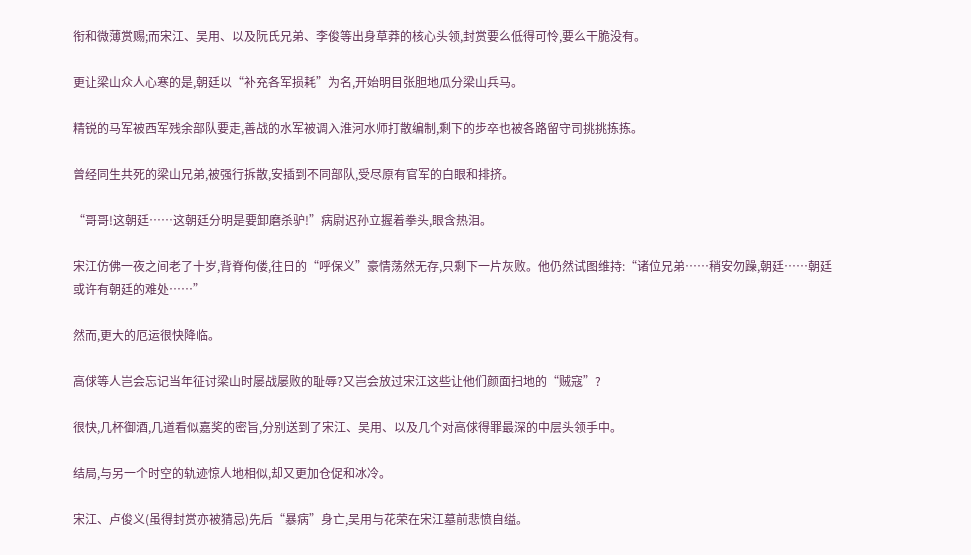衔和微薄赏赐;而宋江、吴用、以及阮氏兄弟、李俊等出身草莽的核心头领,封赏要么低得可怜,要么干脆没有。

更让梁山众人心寒的是,朝廷以“补充各军损耗”为名,开始明目张胆地瓜分梁山兵马。

精锐的马军被西军残余部队要走,善战的水军被调入淮河水师打散编制,剩下的步卒也被各路留守司挑挑拣拣。

曾经同生共死的梁山兄弟,被强行拆散,安插到不同部队,受尽原有官军的白眼和排挤。

“哥哥!这朝廷……这朝廷分明是要卸磨杀驴!”病尉迟孙立握着拳头,眼含热泪。

宋江仿佛一夜之间老了十岁,背脊佝偻,往日的“呼保义”豪情荡然无存,只剩下一片灰败。他仍然试图维持:“诸位兄弟……稍安勿躁,朝廷……朝廷或许有朝廷的难处……”

然而,更大的厄运很快降临。

高俅等人岂会忘记当年征讨梁山时屡战屡败的耻辱?又岂会放过宋江这些让他们颜面扫地的“贼寇”?

很快,几杯御酒,几道看似嘉奖的密旨,分别送到了宋江、吴用、以及几个对高俅得罪最深的中层头领手中。

结局,与另一个时空的轨迹惊人地相似,却又更加仓促和冰冷。

宋江、卢俊义(虽得封赏亦被猜忌)先后“暴病”身亡,吴用与花荣在宋江墓前悲愤自缢。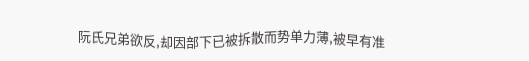阮氏兄弟欲反,却因部下已被拆散而势单力薄,被早有准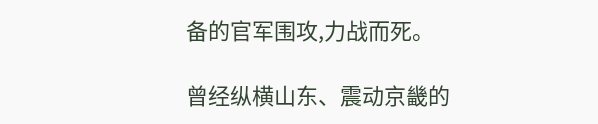备的官军围攻,力战而死。

曾经纵横山东、震动京畿的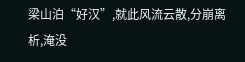梁山泊“好汉”,就此风流云散,分崩离析,淹没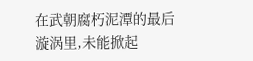在武朝腐朽泥潭的最后漩涡里,未能掀起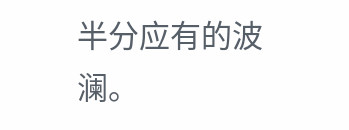半分应有的波澜。